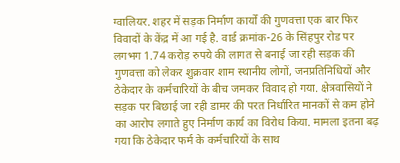ग्वालियर. शहर में सड़क निर्माण कार्यों की गुणवत्ता एक बार फिर विवादों के केंद्र में आ गई है. वार्ड क्रमांक-26 के सिंहपुर रोड पर लगभग 1.74 करोड़ रुपये की लागत से बनाई जा रही सड़क की गुणवत्ता को लेकर शुक्रवार शाम स्थानीय लोगों, जनप्रतिनिधियों और ठेकेदार के कर्मचारियों के बीच जमकर विवाद हो गया. क्षेत्रवासियों ने सड़क पर बिछाई जा रही डामर की परत निर्धारित मानकों से कम होने का आरोप लगाते हुए निर्माण कार्य का विरोध किया. मामला इतना बढ़ गया कि ठेकेदार फर्म के कर्मचारियों के साथ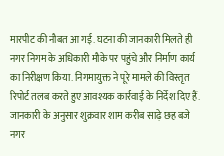मारपीट की नौबत आ गई. घटना की जानकारी मिलते ही नगर निगम के अधिकारी मौके पर पहुंचे और निर्माण कार्य का निरीक्षण किया. निगमायुक्त ने पूरे मामले की विस्तृत रिपोर्ट तलब करते हुए आवश्यक कार्रवाई के निर्देश दिए हैं.
जानकारी के अनुसार शुक्रवार शाम करीब साढ़े छह बजे नगर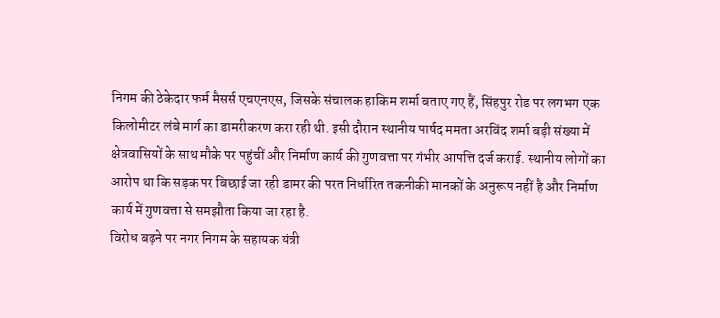निगम की ठेकेदार फर्म मैसर्स एचएनएस, जिसके संचालक हाकिम शर्मा बताए गए हैं, सिंहपुर रोड पर लगभग एक किलोमीटर लंबे मार्ग का डामरीकरण करा रही थी. इसी दौरान स्थानीय पार्षद ममता अरविंद शर्मा बड़ी संख्या में क्षेत्रवासियों के साथ मौके पर पहुंचीं और निर्माण कार्य की गुणवत्ता पर गंभीर आपत्ति दर्ज कराई. स्थानीय लोगों का आरोप था कि सड़क पर बिछाई जा रही डामर की परत निर्धारित तकनीकी मानकों के अनुरूप नहीं है और निर्माण कार्य में गुणवत्ता से समझौता किया जा रहा है.
विरोध बढ़ने पर नगर निगम के सहायक यंत्री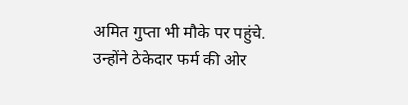अमित गुप्ता भी मौके पर पहुंचे. उन्होंने ठेकेदार फर्म की ओर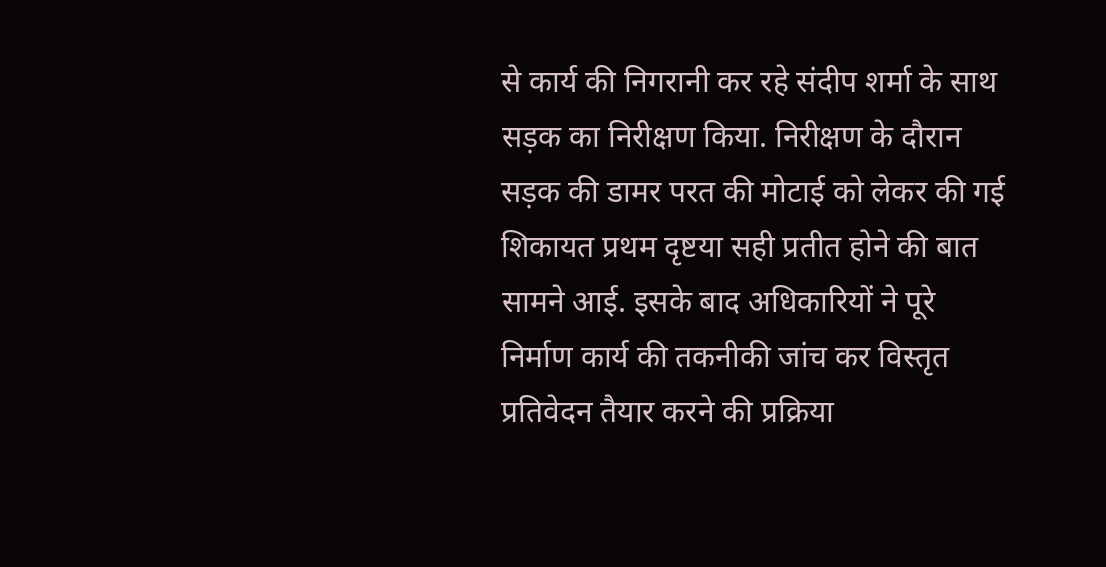से कार्य की निगरानी कर रहे संदीप शर्मा के साथ सड़क का निरीक्षण किया. निरीक्षण के दौरान सड़क की डामर परत की मोटाई को लेकर की गई शिकायत प्रथम दृष्टया सही प्रतीत होने की बात सामने आई. इसके बाद अधिकारियों ने पूरे निर्माण कार्य की तकनीकी जांच कर विस्तृत प्रतिवेदन तैयार करने की प्रक्रिया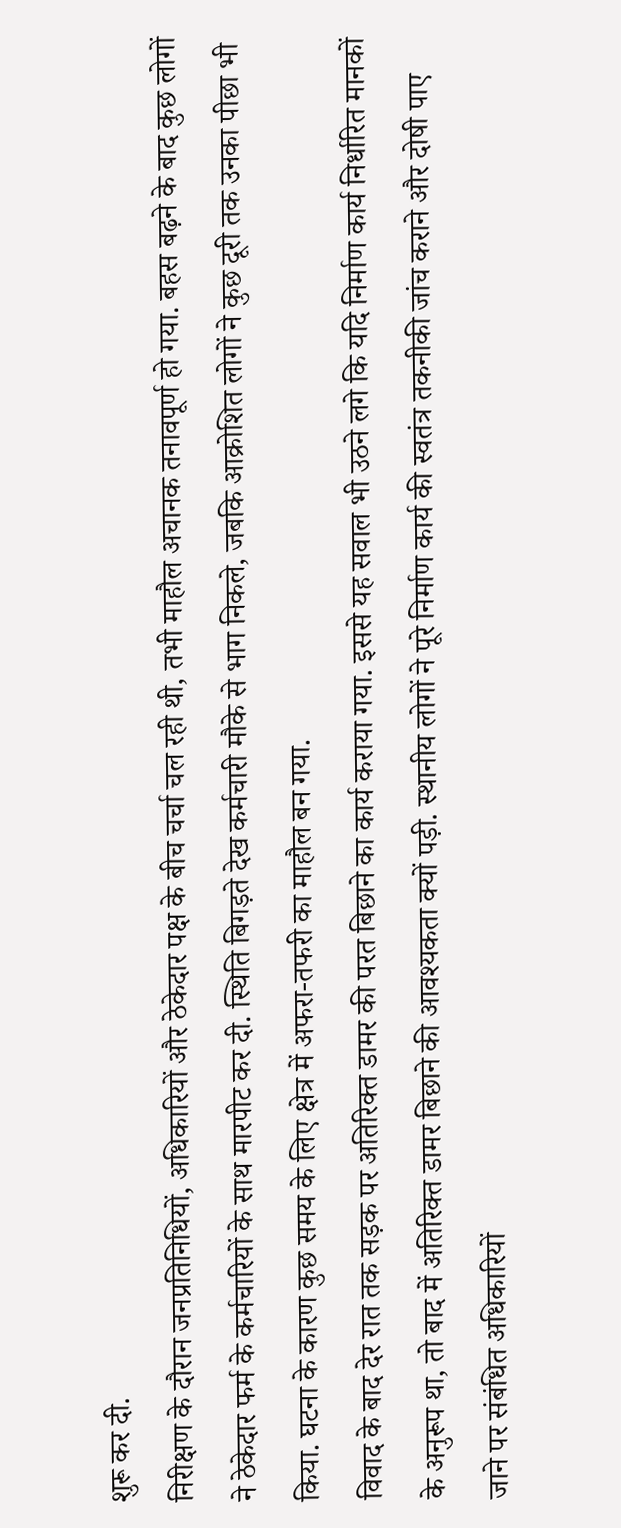शुरू कर दी.
निरीक्षण के दौरान जनप्रतिनिधियों, अधिकारियों और ठेकेदार पक्ष के बीच चर्चा चल रही थी, तभी माहौल अचानक तनावपूर्ण हो गया. बहस बढ़ने के बाद कुछ लोगों ने ठेकेदार फर्म के कर्मचारियों के साथ मारपीट कर दी. स्थिति बिगड़ते देख कर्मचारी मौके से भाग निकले, जबकि आक्रोशित लोगों ने कुछ दूरी तक उनका पीछा भी किया. घटना के कारण कुछ समय के लिए क्षेत्र में अफरा-तफरी का माहौल बन गया.
विवाद के बाद देर रात तक सड़क पर अतिरिक्त डामर की परत बिछाने का कार्य कराया गया. इससे यह सवाल भी उठने लगे कि यदि निर्माण कार्य निर्धारित मानकों के अनुरूप था, तो बाद में अतिरिक्त डामर बिछाने की आवश्यकता क्यों पड़ी. स्थानीय लोगों ने पूरे निर्माण कार्य की स्वतंत्र तकनीकी जांच कराने और दोषी पाए जाने पर संबंधित अधिकारियों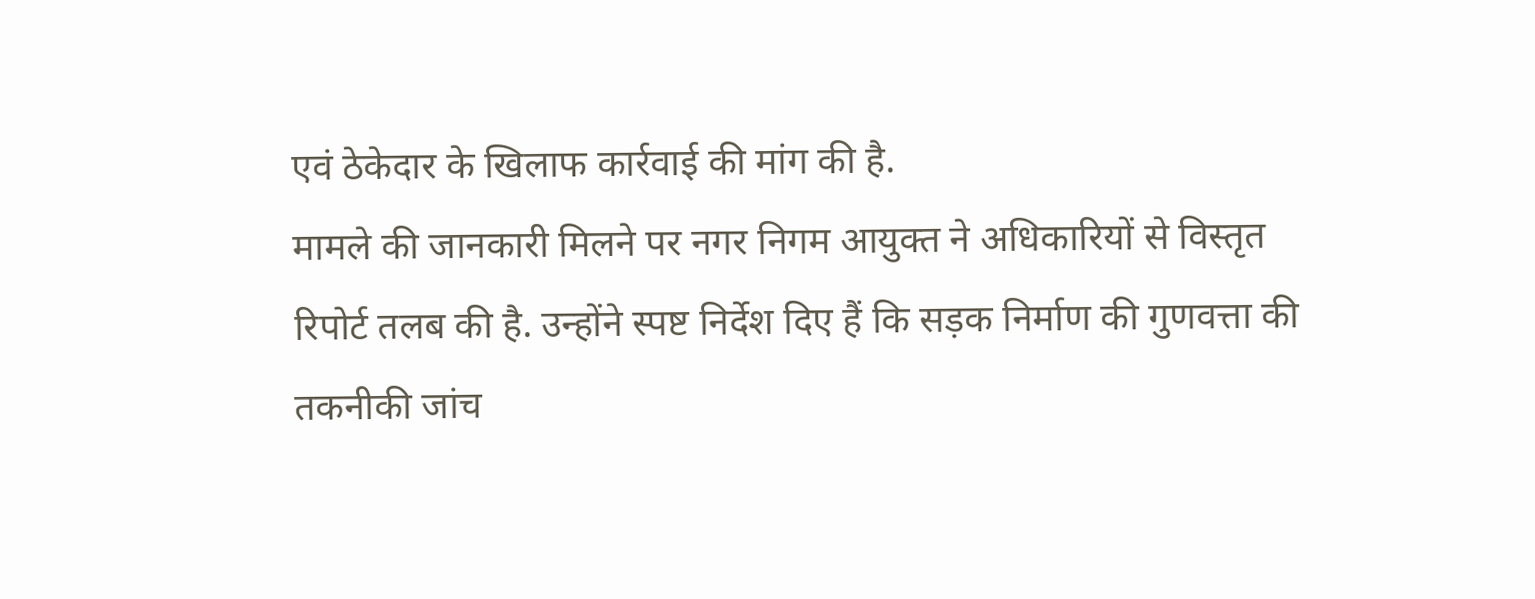एवं ठेकेदार के खिलाफ कार्रवाई की मांग की है.
मामले की जानकारी मिलने पर नगर निगम आयुक्त ने अधिकारियों से विस्तृत रिपोर्ट तलब की है. उन्होंने स्पष्ट निर्देश दिए हैं कि सड़क निर्माण की गुणवत्ता की तकनीकी जांच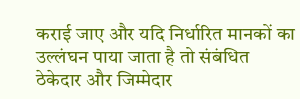कराई जाए और यदि निर्धारित मानकों का उल्लंघन पाया जाता है तो संबंधित ठेकेदार और जिम्मेदार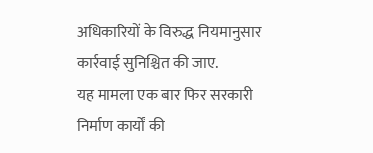अधिकारियों के विरुद्ध नियमानुसार कार्रवाई सुनिश्चित की जाए.
यह मामला एक बार फिर सरकारी निर्माण कार्यों की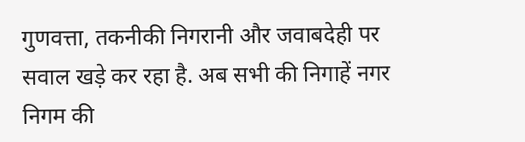गुणवत्ता, तकनीकी निगरानी और जवाबदेही पर सवाल खड़े कर रहा है. अब सभी की निगाहें नगर निगम की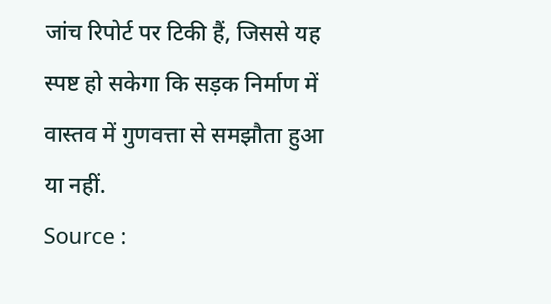जांच रिपोर्ट पर टिकी हैं, जिससे यह स्पष्ट हो सकेगा कि सड़क निर्माण में वास्तव में गुणवत्ता से समझौता हुआ या नहीं.
Source :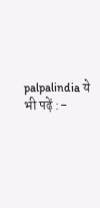palpalindia ये भी पढ़ें :-